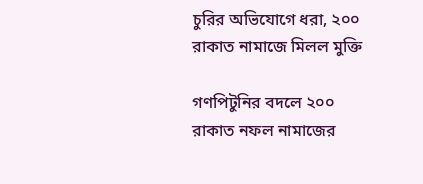চুরির অভিযোগে ধরা, ২০০ রাকাত নামাজে মিলল মুক্তি

গণপিটুনির বদলে ২০০ রাকাত নফল নামাজের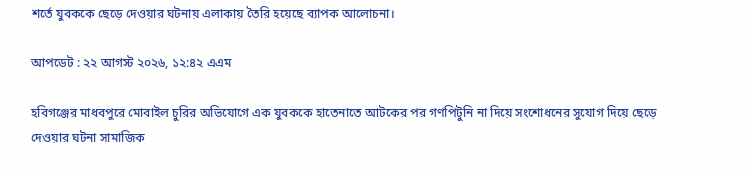শর্তে যুবককে ছেড়ে দেওয়ার ঘটনায় এলাকায় তৈরি হয়েছে ব্যাপক আলোচনা।

আপডেট : ২২ আগস্ট ২০২৬, ১২:৪২ এএম

হবিগঞ্জের মাধবপুরে মোবাইল চুরির অভিযোগে এক যুবককে হাতেনাতে আটকের পর গণপিটুনি না দিয়ে সংশোধনের সুযোগ দিয়ে ছেড়ে দেওয়ার ঘটনা সামাজিক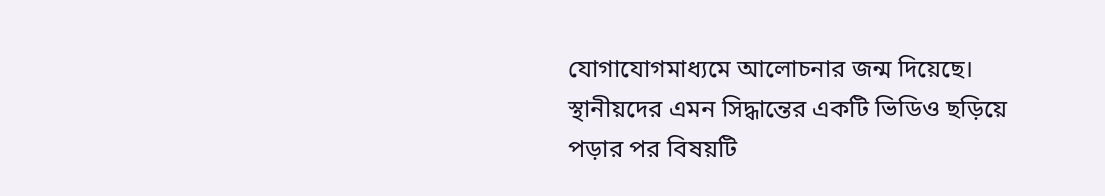যোগাযোগমাধ্যমে আলোচনার জন্ম দিয়েছে। স্থানীয়দের এমন সিদ্ধান্তের একটি ভিডিও ছড়িয়ে পড়ার পর বিষয়টি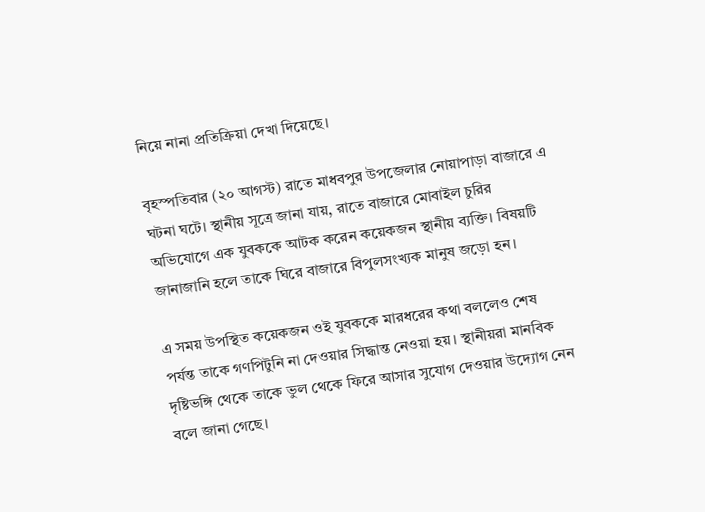নিয়ে নানা প্রতিক্রিয়া দেখা দিয়েছে।

বৃহস্পতিবার (২০ আগস্ট) রাতে মাধবপুর উপজেলার নোয়াপাড়া বাজারে এ ঘটনা ঘটে। স্থানীয় সূত্রে জানা যায়, রাতে বাজারে মোবাইল চুরির অভিযোগে এক যুবককে আটক করেন কয়েকজন স্থানীয় ব্যক্তি। বিষয়টি জানাজানি হলে তাকে ঘিরে বাজারে বিপুলসংখ্যক মানুষ জড়ো হন।

এ সময় উপস্থিত কয়েকজন ওই যুবককে মারধরের কথা বললেও শেষ পর্যন্ত তাকে গণপিটুনি না দেওয়ার সিদ্ধান্ত নেওয়া হয়। স্থানীয়রা মানবিক দৃষ্টিভঙ্গি থেকে তাকে ভুল থেকে ফিরে আসার সুযোগ দেওয়ার উদ্যোগ নেন বলে জানা গেছে।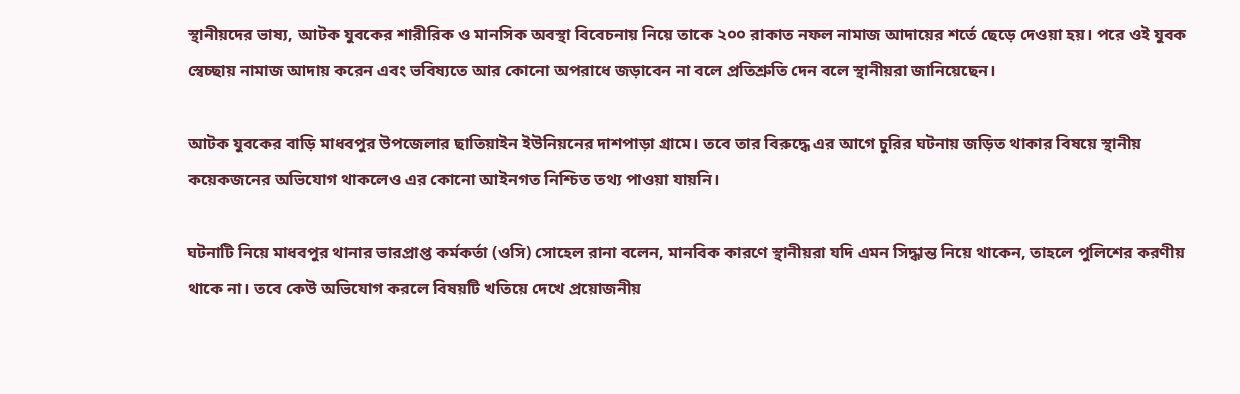স্থানীয়দের ভাষ্য, আটক যুবকের শারীরিক ও মানসিক অবস্থা বিবেচনায় নিয়ে তাকে ২০০ রাকাত নফল নামাজ আদায়ের শর্তে ছেড়ে দেওয়া হয়। পরে ওই যুবক স্বেচ্ছায় নামাজ আদায় করেন এবং ভবিষ্যতে আর কোনো অপরাধে জড়াবেন না বলে প্রতিশ্রুতি দেন বলে স্থানীয়রা জানিয়েছেন।

আটক যুবকের বাড়ি মাধবপুর উপজেলার ছাতিয়াইন ইউনিয়নের দাশপাড়া গ্রামে। তবে তার বিরুদ্ধে এর আগে চুরির ঘটনায় জড়িত থাকার বিষয়ে স্থানীয় কয়েকজনের অভিযোগ থাকলেও এর কোনো আইনগত নিশ্চিত তথ্য পাওয়া যায়নি।

ঘটনাটি নিয়ে মাধবপুর থানার ভারপ্রাপ্ত কর্মকর্তা (ওসি) সোহেল রানা বলেন, মানবিক কারণে স্থানীয়রা যদি এমন সিদ্ধান্ত নিয়ে থাকেন, তাহলে পুলিশের করণীয় থাকে না। তবে কেউ অভিযোগ করলে বিষয়টি খতিয়ে দেখে প্রয়োজনীয়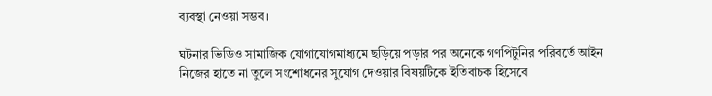ব্যবস্থা নেওয়া সম্ভব।

ঘটনার ভিডিও সামাজিক যোগাযোগমাধ্যমে ছড়িয়ে পড়ার পর অনেকে গণপিটুনির পরিবর্তে আইন নিজের হাতে না তুলে সংশোধনের সুযোগ দেওয়ার বিষয়টিকে ইতিবাচক হিসেবে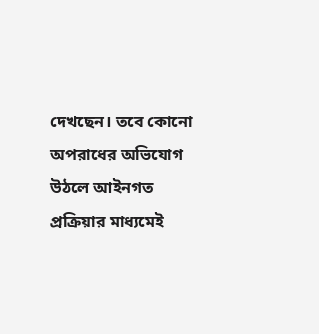দেখছেন। তবে কোনো অপরাধের অভিযোগ উঠলে আইনগত প্রক্রিয়ার মাধ্যমেই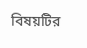বিষয়টির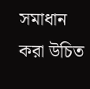সমাধান করা উচিত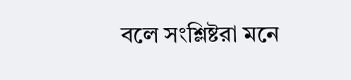বলে সংশ্লিষ্টরা মনে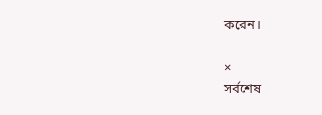করেন।

×
সর্বশেষ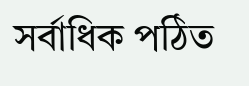সর্বাধিক পঠিত